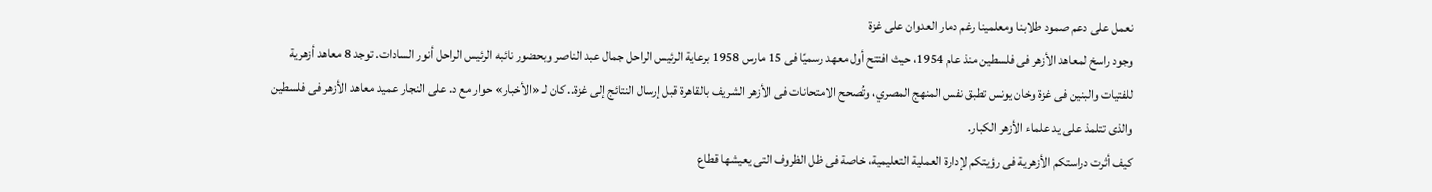نعمل على دعم صمود طلابنا ومعلمينا رغم دمار العدوان على غزة
وجود راسخ لمعاهد الأزهر فى فلسطين منذ عام 1954، حيث افتتح أول معهد رسميًا فى 15 مارس 1958 برعاية الرئيس الراحل جمال عبد الناصر وبحضور نائبه الرئيس الراحل أنور السادات. توجد 8 معاهد أزهرية للفتيات والبنين فى غزة وخان يونس تطبق نفس المنهج المصري، وتُصحح الامتحانات فى الأزهر الشريف بالقاهرة قبل إرسال النتائج إلى غزة.. كان لـ «الأخبار» حوار مع د. على النجار عميد معاهد الأزهر فى فلسطين والذى تتلمذ على يد علماء الأزهر الكبار.
كيف أثرت دراستكم الأزهرية فى رؤيتكم لإدارة العملية التعليمية، خاصة فى ظل الظروف التى يعيشها قطاع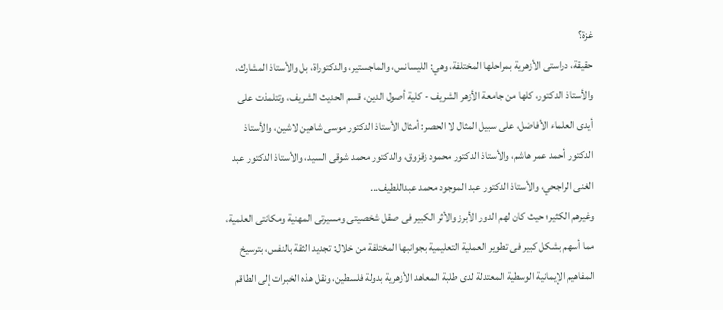غزة؟
حقيقة، دراستى الأزهرية بمراحلها المختلفة، وهي: الليسانس، والماجستير، والدكتوراة، بل والأستاذ المشارك، والأستاذ الدكتور، كلها من جامعة الأزهر الشريف - كلية أصول الدين، قسم الحديث الشريف، وتتلمذت على أيدى العلماء الأفاضل، على سبيل المثال لا الحصر: أمثال الأستاذ الدكتور موسى شاهين لاشين، والأستاذ الدكتور أحمد عمر هاشم، والأستاذ الدكتور محمود زقزوق، والدكتور محمد شوقى السيد، والأستاذ الدكتور عبد الغنى الراجحي، والأستاذ الدكتور عبد الموجود محمد عبداللطيف...
وغيرهم الكثير؛ حيث كان لهم الدور الأبرز والأثر الكبير فى صقل شخصيتى ومسيرتى المهنية ومكانتى العلمية، مما أسهم بشكل كبير فى تطوير العملية التعليمية بجوانبها المختلفة من خلال: تجديد الثقة بالنفس، بترسيخ المفاهيم الإيمانية الوسطية المعتدلة لدى طلبة المعاهد الأزهرية بدولة فلسطين، ونقل هذه الخبرات إلى الطاقم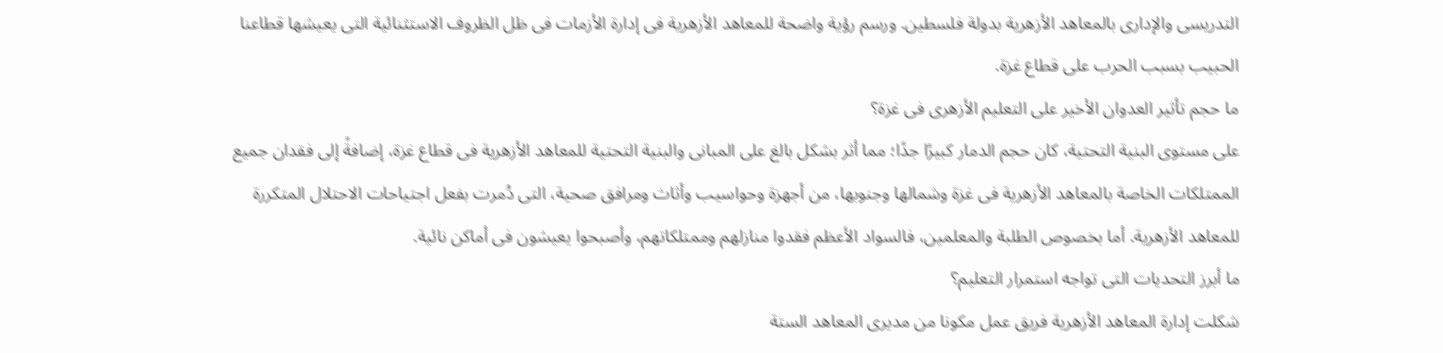التدريسى والإدارى بالمعاهد الأزهرية بدولة فلسطين. ورسم رؤية واضحة للمعاهد الأزهرية فى إدارة الأزمات فى ظل الظروف الاستثنائية التى يعيشها قطاعنا الحبيب بسبب الحرب على قطاع غزة.
ما حجم تأثير العدوان الأخير على التعليم الأزهرى فى غزة؟
على مستوى البنية التحتية، كان حجم الدمار كبيرًا جدًا؛ مما أثر بشكل بالغ على المبانى والبنية التحتية للمعاهد الأزهرية فى قطاع غزة، إضافةً إلى فقدان جميع الممتلكات الخاصة بالمعاهد الأزهرية فى غزة وشمالها وجنوبها، من أجهزة وحواسيب وأثاث ومرافق صحية، التى دُمرت بفعل اجتياحات الاحتلال المتكررة للمعاهد الأزهرية. أما بخصوص الطلبة والمعلمين، فالسواد الأعظم فقدوا منازلهم وممتلكاتهم، وأصبحوا يعيشون فى أماكن نائية.
ما أبرز التحديات التى تواجه استمرار التعليم؟
شكلت إدارة المعاهد الأزهرية فريق عمل مكونا من مديرى المعاهد الستة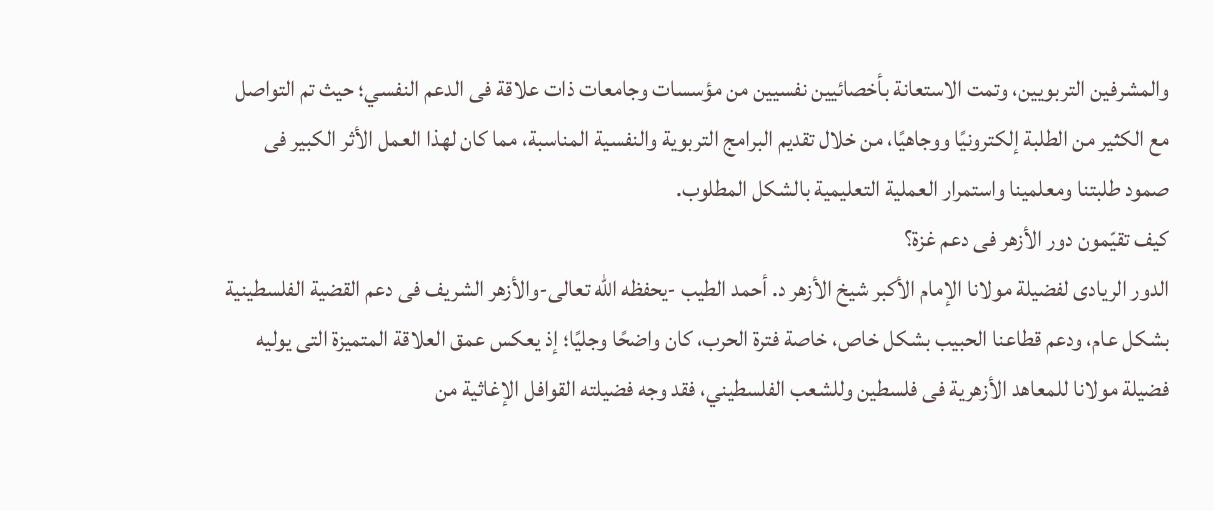والمشرفين التربويين، وتمت الاستعانة بأخصائيين نفسيين من مؤسسات وجامعات ذات علاقة فى الدعم النفسي؛ حيث تم التواصل مع الكثير من الطلبة إلكترونيًا ووجاهيًا، من خلال تقديم البرامج التربوية والنفسية المناسبة، مما كان لهذا العمل الأثر الكبير فى صمود طلبتنا ومعلمينا واستمرار العملية التعليمية بالشكل المطلوب.
كيف تقيّمون دور الأزهر فى دعم غزة؟
الدور الريادى لفضيلة مولانا الإمام الأكبر شيخ الأزهر د. أحمد الطيب -يحفظه الله تعالى-والأزهر الشريف فى دعم القضية الفلسطينية بشكل عام، ودعم قطاعنا الحبيب بشكل خاص، خاصة فترة الحرب، كان واضحًا وجليًا؛ إذ يعكس عمق العلاقة المتميزة التى يوليه فضيلة مولانا للمعاهد الأزهرية فى فلسطين وللشعب الفلسطيني، فقد وجه فضيلته القوافل الإغاثية من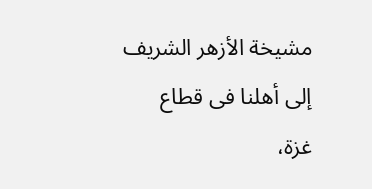مشيخة الأزهر الشريف إلى أهلنا فى قطاع غزة،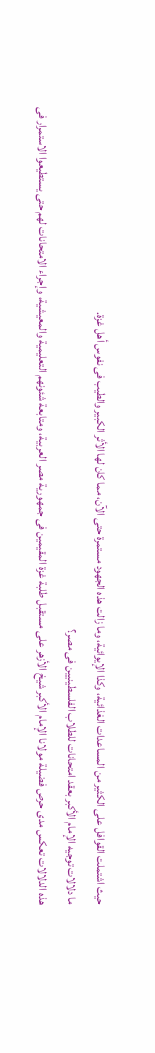حيث اشتملت القوافل على الكثير من المساعدات الغذائية، وكذا الإيوائية، وما زالت هذه الجهود مستمرة حتى الآن، مما كان لها الأثر الكبير والطيب فى نفوس أهل غزة.
ما دلالات توجيه الإمام الأكبر بعقد امتحانات للطلاب الفلسطينيين فى مصر؟
هذه الدلالات تعكس مدى حرص فضيلة مولانا الإمام الأكبر شيخ الأزهر على مستقبل طلبة غزة المقيمين فى جمهورية مصر العربية، ومتابعة شئونهم التعليمية والمعيشية، وإجراء الامتحانات لهم حتى يستطيعوا الاستمرار فى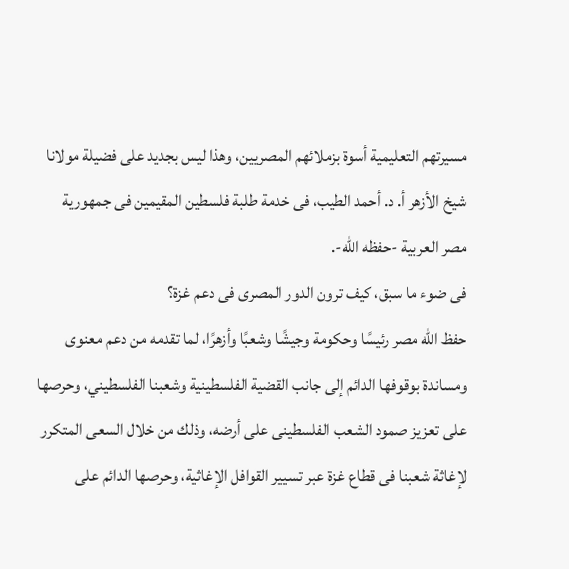مسيرتهم التعليمية أسوة بزملائهم المصريين، وهذا ليس بجديد على فضيلة مولانا شيخ الأزهر أ. د. أحمد الطيب، فى خدمة طلبة فلسطين المقيمين فى جمهورية مصر العربية -حفظه الله-.
فى ضوء ما سبق، كيف ترون الدور المصرى فى دعم غزة؟
حفظ الله مصر رئيسًا وحكومة وجيشًا وشعبًا وأزهرًا، لما تقدمه من دعم معنوى ومساندة بوقوفها الدائم إلى جانب القضية الفلسطينية وشعبنا الفلسطيني، وحرصها على تعزيز صمود الشعب الفلسطينى على أرضه، وذلك من خلال السعى المتكرر لإغاثة شعبنا فى قطاع غزة عبر تسيير القوافل الإغاثية، وحرصها الدائم على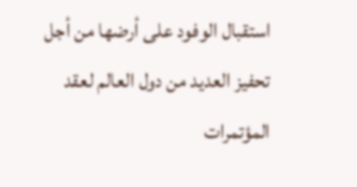استقبال الوفود على أرضها من أجل تحفيز العديد من دول العالم لعقد المؤتمرات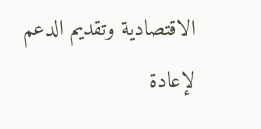الاقتصادية وتقديم الدعم لإعادة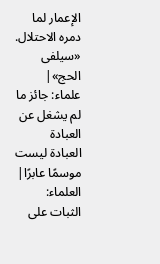الإعمار لما دمره الاحتلال.
«سيلفى الحج»| علماء: جائز ما لم يشغل عن العبادة
العبادة ليست موسمًا عابرًا| العلماء: الثبات على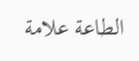الطاعة علامة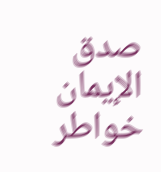صدق الإيمان
خواطر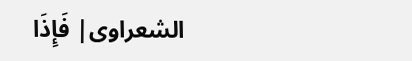الشعراوى| فَإِذَا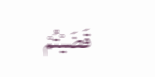قَضَيْتُمْ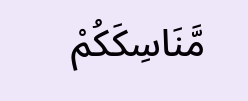مَّنَاسِكَكُمْ